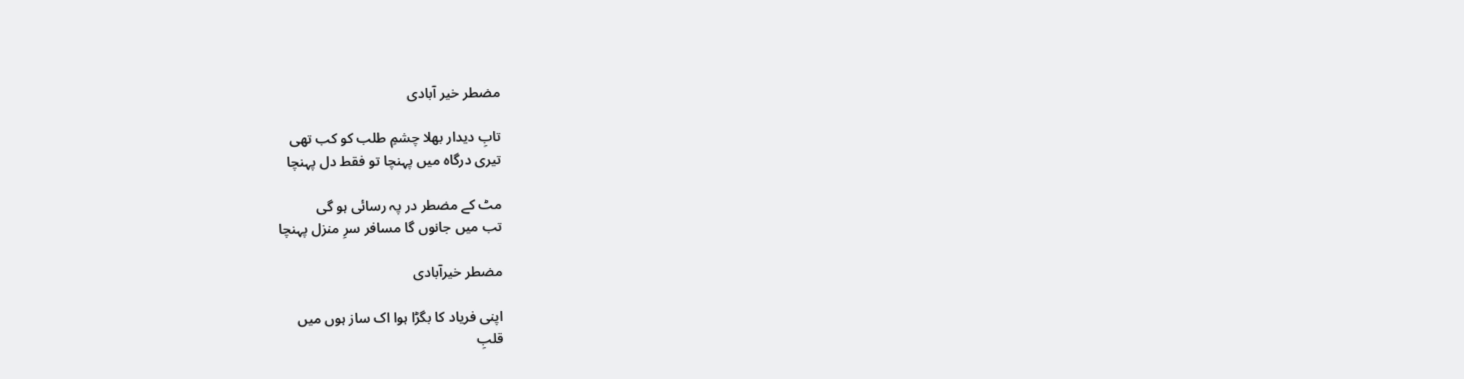مضطر خیر آبادی

تابِ دیدار بھلا چشمِ طلب کو کب تھی
تیری درگاہ میں پہنچا تو فقط دل پہنچا

مٹ کے مضطر در پہ رسائی ہو گی
تب میں جانوں گا مسافر سرِ منزل پہنچا

مضطر خیرآبادی

اپنی فریاد کا بگڑا ہوا اک ساز ہوں میں
قلبِ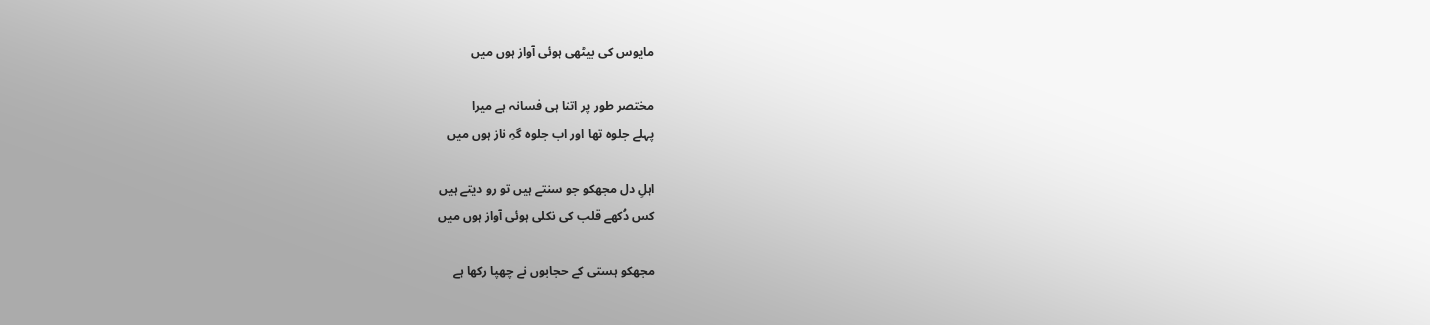مایوس کی بیٹھی ہوئی آواز ہوں میں

مختصر طور پر اتنا ہی فسانہ ہے میرا
پہلے جلوہ تھا اور اب جلوہ گہِ ناز ہوں میں

اہلِ دل مجھکو جو سنتے ہیں تو رو دیتے ہیں
کس دُکھے قلب کی نکلی ہوئی آواز ہوں میں

مجھکو ہستی کے حجابوں نے چھپا رکھا ہے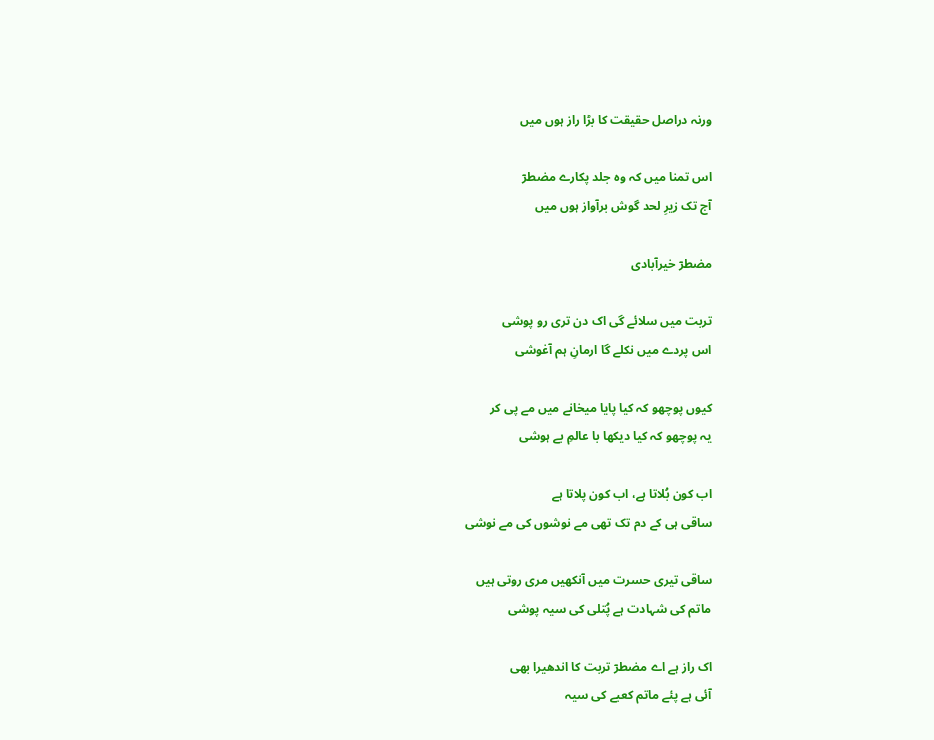ورنہ دراصل حقیقت کا بڑا راز ہوں میں

اس تمنا میں کہ وہ جلد پکارے مضطرٓ
آج تک زیرِ لحد گوش برآواز ہوں میں

مضطرٓ خیرآبادی

تربت میں سلائے گی اک دن تری رو پوشی
اس پردے میں نکلے گا ارمانِ ہم آغوشی

کیوں پوچھو کہ کیا پایا میخانے میں مے پی کر
یہ پوچھو کہ کیا دیکھا با عالمِ بے ہوشی

اب کون بُلاتا ہے، اب کون پلاتا ہے
ساقی ہی کے دم تک تھی مے نوشوں کی مے نوشی

ساقی تیری حسرت میں آنکھیں مری روتی ہیں
ماتم کی شہادت ہے پُتلی کی سیہ پوشی

اک راز ہے اے مضطرٓ تربت کا اندھیرا بھی
آئی ہے پئے ماتم کعبے کی سیہ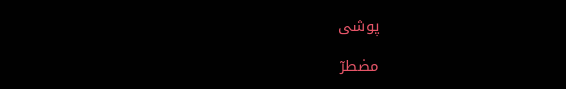پوشی

مضطرٓ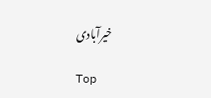خیرآبادی

Top